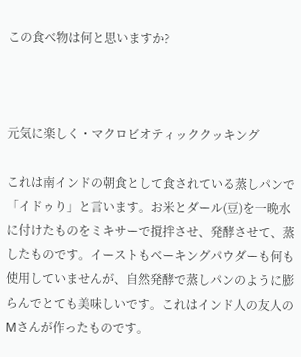この食べ物は何と思いますか?



元気に楽しく・マクロビオティッククッキング

これは南インドの朝食として食されている蒸しパンで「イドゥり」と言います。お米とダール(豆)を一晩水に付けたものをミキサーで撹拌させ、発酵させて、蒸したものです。イーストもベーキングパウダーも何も使用していませんが、自然発酵で蒸しパンのように膨らんでとても美味しいです。これはインド人の友人のMさんが作ったものです。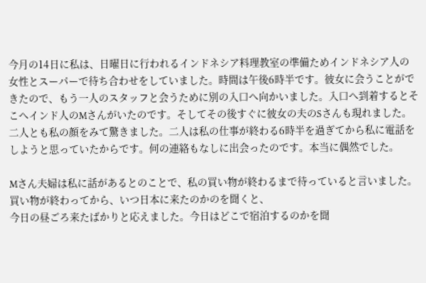今月の14日に私は、日曜日に行われるインドネシア料理教室の準備ためインドネシア人の女性とスーパーで待ち合わせをしていました。時間は午後6時半です。彼女に会うことができたので、もう一人のスタッフと会うために別の入口へ向かいました。入口へ到着するとそこへインド人のMさんがいたのです。そしてその後すぐに彼女の夫のSさんも現れました。二人とも私の顔をみて驚きました。二人は私の仕事が終わる6時半を過ぎてから私に電話をしようと思っていたからです。何の連絡もなしに出会ったのです。本当に偶然でした。

Mさん夫婦は私に話があるとのことで、私の買い物が終わるまで待っていると言いました。買い物が終わってから、いつ日本に来たのかのを聞くと、
今日の昼ごろ来たばかりと応えました。今日はどこで宿泊するのかを聞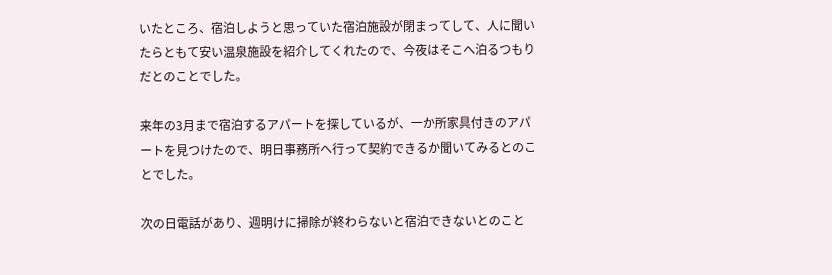いたところ、宿泊しようと思っていた宿泊施設が閉まってして、人に聞いたらともて安い温泉施設を紹介してくれたので、今夜はそこへ泊るつもりだとのことでした。

来年の3月まで宿泊するアパートを探しているが、一か所家具付きのアパートを見つけたので、明日事務所へ行って契約できるか聞いてみるとのことでした。

次の日電話があり、週明けに掃除が終わらないと宿泊できないとのこと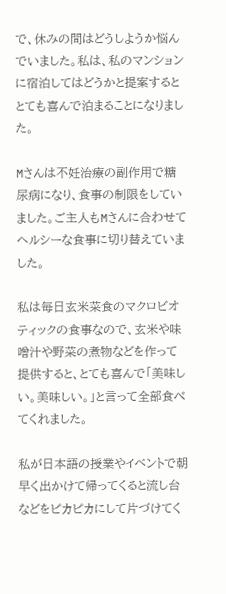で、休みの間はどうしようか悩んでいました。私は、私のマンションに宿泊してはどうかと提案するととても喜んで泊まることになりました。

Mさんは不妊治療の副作用で糖尿病になり、食事の制限をしていました。ご主人もMさんに合わせてヘルシーな食事に切り替えていました。

私は毎日玄米菜食のマクロビオティックの食事なので、玄米や味噌汁や野菜の煮物などを作って提供すると、とても喜んで「美味しい。美味しい。」と言って全部食べてくれました。

私が日本語の授業やイベントで朝早く出かけて帰ってくると流し台などをピカピカにして片づけてく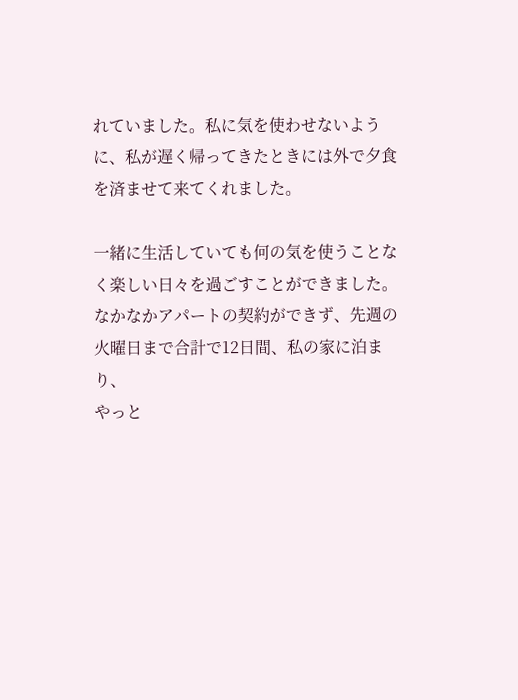れていました。私に気を使わせないように、私が遅く帰ってきたときには外で夕食を済ませて来てくれました。

一緒に生活していても何の気を使うことなく楽しい日々を過ごすことができました。なかなかアパートの契約ができず、先週の火曜日まで合計で12日間、私の家に泊まり、
やっと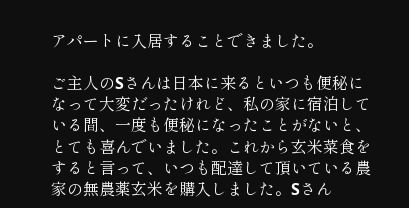アパートに入居することできました。

ご主人のSさんは日本に来るといつも便秘になって大変だったけれど、私の家に宿泊している間、一度も便秘になったことがないと、とても喜んでいました。これから玄米菜食をすると言って、いつも配達して頂いている農家の無農薬玄米を購入しました。Sさん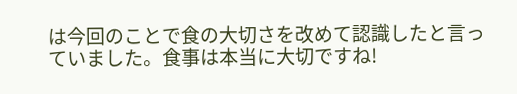は今回のことで食の大切さを改めて認識したと言っていました。食事は本当に大切ですね!